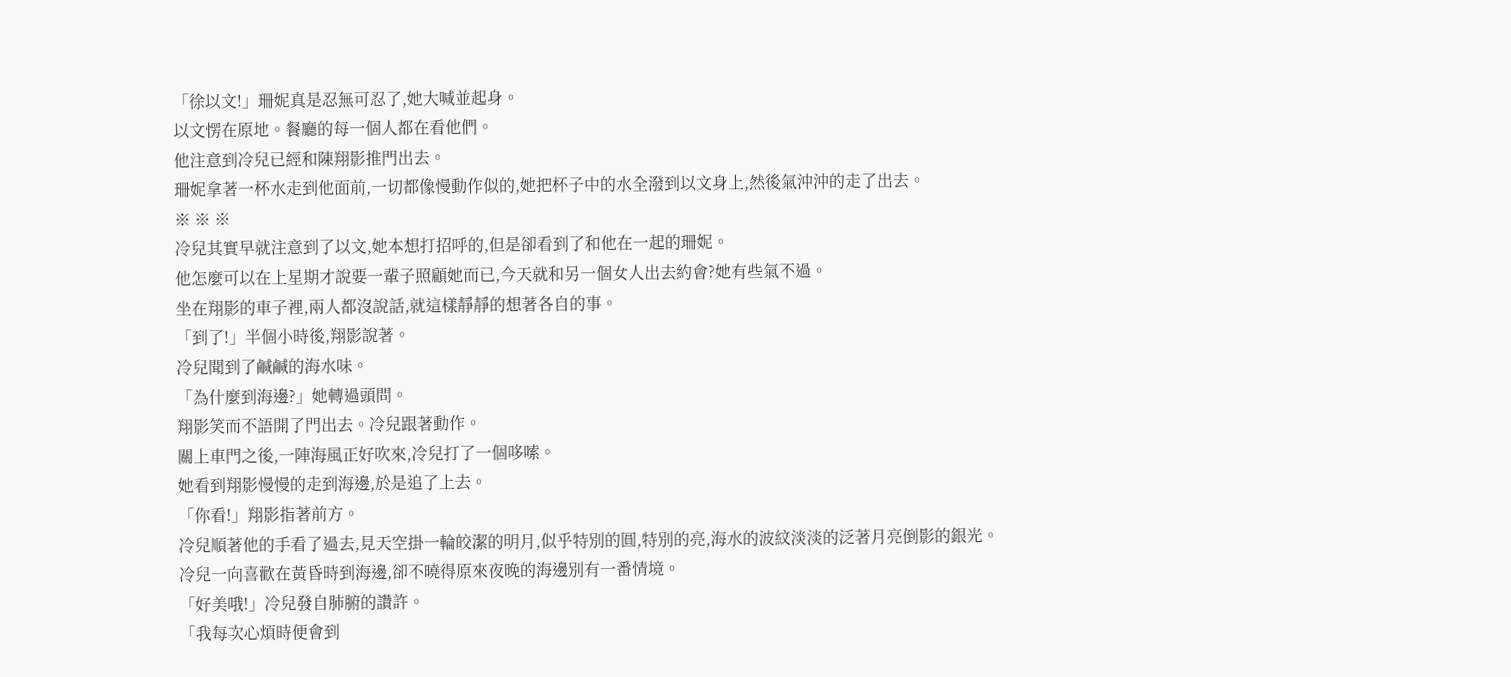「徐以文!」珊妮真是忍無可忍了,她大喊並起身。
以文愣在原地。餐廳的每一個人都在看他們。
他注意到冷兒已經和陳翔影推門出去。
珊妮拿著一杯水走到他面前,一切都像慢動作似的,她把杯子中的水全潑到以文身上,然後氣沖沖的走了出去。
※ ※ ※
冷兒其實早就注意到了以文,她本想打招呼的,但是卻看到了和他在一起的珊妮。
他怎麼可以在上星期才說要一輩子照顧她而已,今天就和另一個女人出去約會?她有些氣不過。
坐在翔影的車子裡,兩人都沒說話,就這樣靜靜的想著各自的事。
「到了!」半個小時後,翔影說著。
冷兒聞到了鹹鹹的海水味。
「為什麼到海邊?」她轉過頭問。
翔影笑而不語開了門出去。冷兒跟著動作。
關上車門之後,一陣海風正好吹來,冷兒打了一個哆嗦。
她看到翔影慢慢的走到海邊,於是追了上去。
「你看!」翔影指著前方。
冷兒順著他的手看了過去,見天空掛一輪皎潔的明月,似乎特別的圓,特別的亮,海水的波紋淡淡的泛著月亮倒影的銀光。
冷兒一向喜歡在黃昏時到海邊,卻不曉得原來夜晚的海邊別有一番情境。
「好美哦!」冷兒發自肺腑的讚許。
「我每次心煩時便會到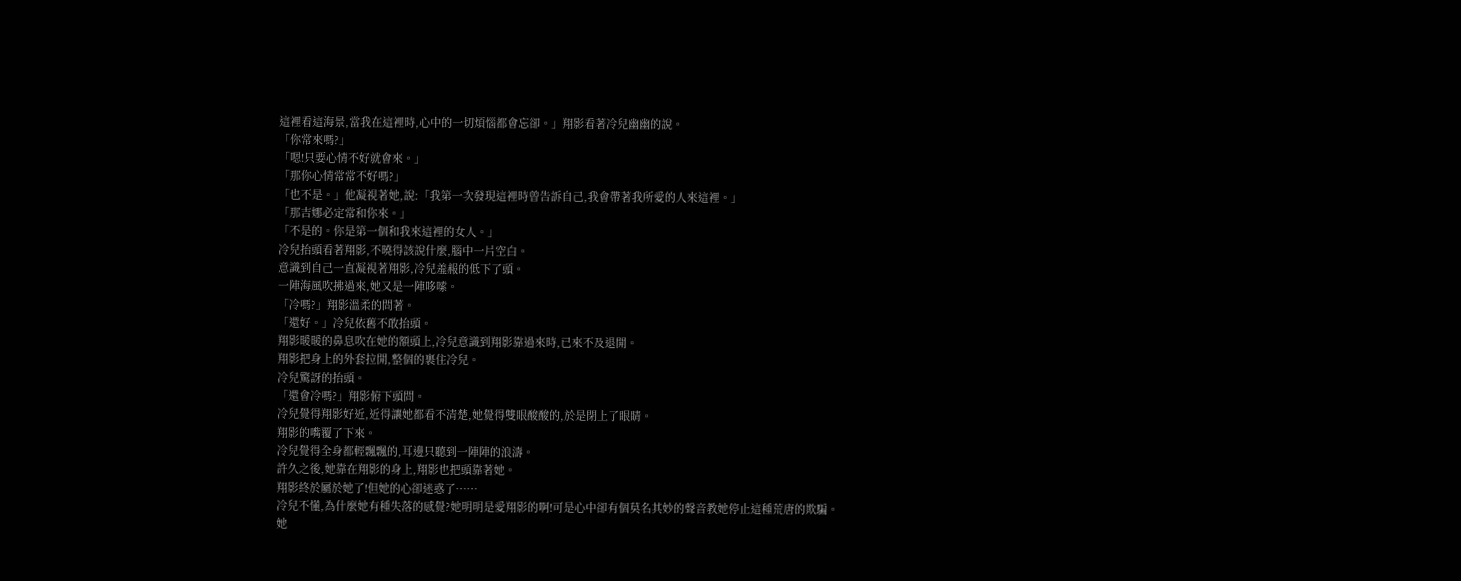這裡看這海景,當我在這裡時,心中的一切煩惱都會忘卻。」翔影看著冷兒幽幽的說。
「你常來嗎?」
「嗯!只要心情不好就會來。」
「那你心情常常不好嗎?」
「也不是。」他凝視著她,說:「我第一次發現這裡時曾告訴自己,我會帶著我所愛的人來這裡。」
「那吉娜必定常和你來。」
「不是的。你是第一個和我來這裡的女人。」
冷兒抬頭看著翔影,不曉得該說什麼,腦中一片空白。
意識到自己一直凝視著翔影,冷兒羞赧的低下了頭。
一陣海風吹拂過來,她又是一陣哆嗦。
「冷嗎?」翔影溫柔的問著。
「還好。」冷兒依舊不敢抬頭。
翔影暖暖的鼻息吹在她的額頭上,冷兒意識到翔影靠過來時,已來不及退開。
翔影把身上的外套拉開,整個的裹住冷兒。
冷兒驚訝的抬頭。
「還會冷嗎?」翔影俯下頭問。
冷兒覺得翔影好近,近得讓她都看不清楚,她覺得雙眼酸酸的,於是閉上了眼睛。
翔影的嘴覆了下來。
冷兒覺得全身都輕飄飄的,耳邊只聽到一陣陣的浪濤。
許久之後,她靠在翔影的身上,翔影也把頭靠著她。
翔影終於屬於她了!但她的心卻迷惑了……
冷兒不懂,為什麼她有種失落的感覺?她明明是愛翔影的啊!可是心中卻有個莫名其妙的聲音教她停止這種荒唐的欺騙。
她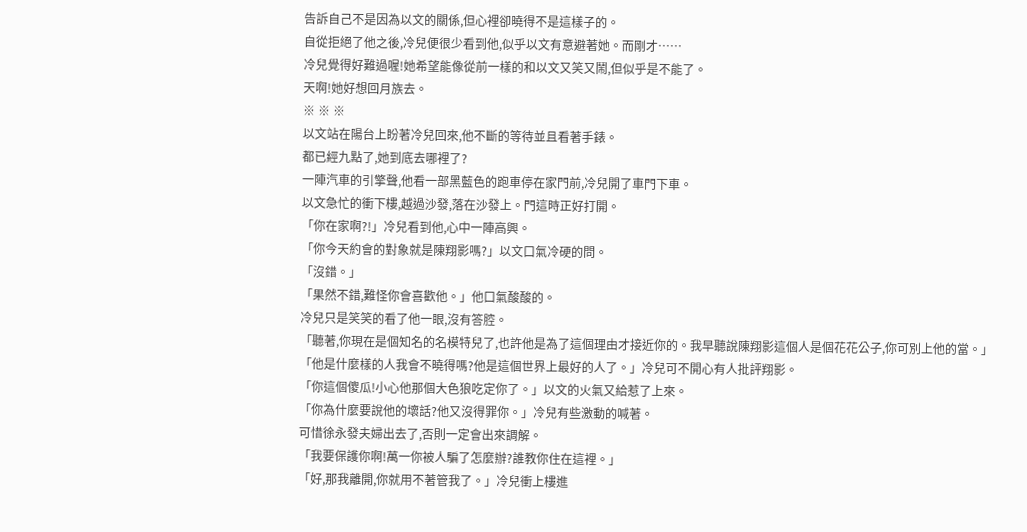告訴自己不是因為以文的關係,但心裡卻曉得不是這樣子的。
自從拒絕了他之後,冷兒便很少看到他,似乎以文有意避著她。而剛才……
冷兒覺得好難過喔!她希望能像從前一樣的和以文又笑又鬧,但似乎是不能了。
天啊!她好想回月族去。
※ ※ ※
以文站在陽台上盼著冷兒回來,他不斷的等待並且看著手錶。
都已經九點了,她到底去哪裡了?
一陣汽車的引擎聲,他看一部黑藍色的跑車停在家門前,冷兒開了車門下車。
以文急忙的衝下樓,越過沙發,落在沙發上。門這時正好打開。
「你在家啊?!」冷兒看到他,心中一陣高興。
「你今天約會的對象就是陳翔影嗎?」以文口氣冷硬的問。
「沒錯。」
「果然不錯,難怪你會喜歡他。」他口氣酸酸的。
冷兒只是笑笑的看了他一眼,沒有答腔。
「聽著,你現在是個知名的名模特兒了,也許他是為了這個理由才接近你的。我早聽說陳翔影這個人是個花花公子,你可別上他的當。」
「他是什麼樣的人我會不曉得嗎?他是這個世界上最好的人了。」冷兒可不開心有人批評翔影。
「你這個傻瓜!小心他那個大色狼吃定你了。」以文的火氣又給惹了上來。
「你為什麼要說他的壞話?他又沒得罪你。」冷兒有些激動的喊著。
可惜徐永發夫婦出去了,否則一定會出來調解。
「我要保護你啊!萬一你被人騙了怎麼辦?誰教你住在這裡。」
「好,那我離開,你就用不著管我了。」冷兒衝上樓進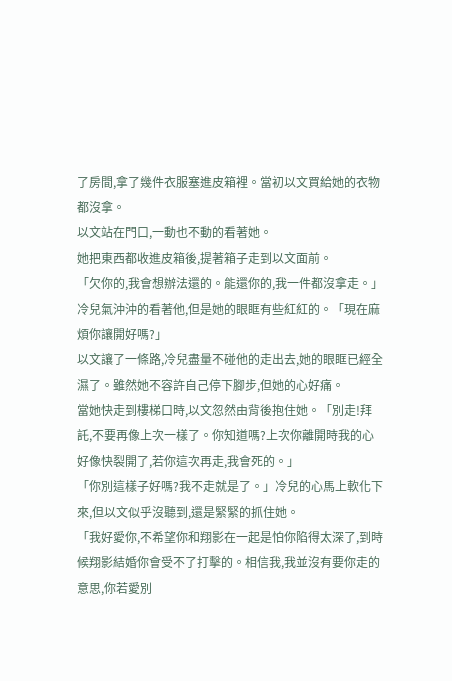了房間,拿了幾件衣服塞進皮箱裡。當初以文買給她的衣物都沒拿。
以文站在門口,一動也不動的看著她。
她把東西都收進皮箱後,提著箱子走到以文面前。
「欠你的,我會想辦法還的。能還你的,我一件都沒拿走。」冷兒氣沖沖的看著他,但是她的眼眶有些紅紅的。「現在麻煩你讓開好嗎?」
以文讓了一條路,冷兒盡量不碰他的走出去,她的眼眶已經全濕了。雖然她不容許自己停下腳步,但她的心好痛。
當她快走到樓梯口時,以文忽然由背後抱住她。「別走!拜託,不要再像上次一樣了。你知道嗎?上次你離開時我的心好像快裂開了,若你這次再走,我會死的。」
「你別這樣子好嗎?我不走就是了。」冷兒的心馬上軟化下來,但以文似乎沒聽到,還是緊緊的抓住她。
「我好愛你,不希望你和翔影在一起是怕你陷得太深了,到時候翔影結婚你會受不了打擊的。相信我,我並沒有要你走的意思,你若愛別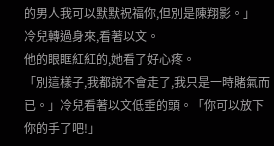的男人我可以默默祝福你,但別是陳翔影。」
冷兒轉過身來,看著以文。
他的眼眶紅紅的,她看了好心疼。
「別這樣子,我都說不會走了,我只是一時賭氣而已。」冷兒看著以文低垂的頭。「你可以放下你的手了吧!」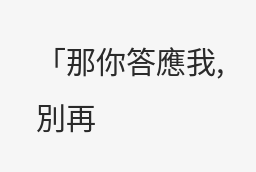「那你答應我,別再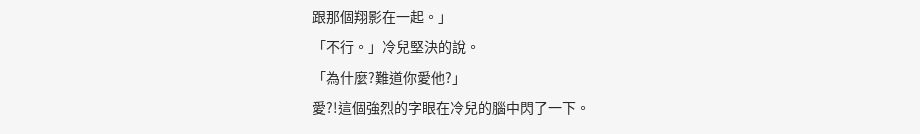跟那個翔影在一起。」
「不行。」冷兒堅決的說。
「為什麼?難道你愛他?」
愛?!這個強烈的字眼在冷兒的腦中閃了一下。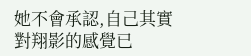她不會承認,自己其實對翔影的感覺已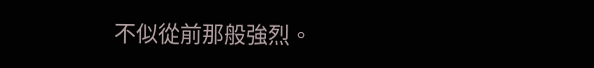不似從前那般強烈。